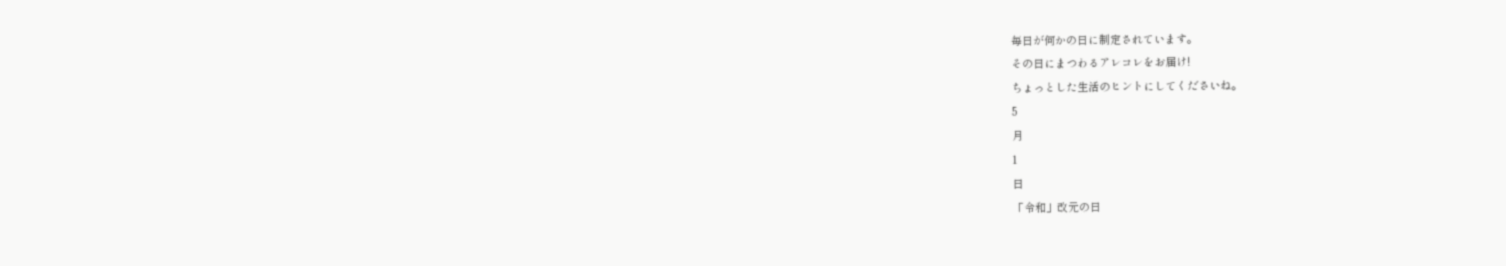毎日が何かの日に制定されています。
その日にまつわるアレコレをお届け!
ちょっとした生活のヒントにしてくださいね。
5
月
1
日
「令和」改元の日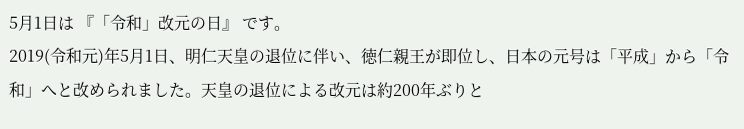5月1日は 『「令和」改元の日』 です。
2019(令和元)年5月1日、明仁天皇の退位に伴い、徳仁親王が即位し、日本の元号は「平成」から「令和」へと改められました。天皇の退位による改元は約200年ぶりと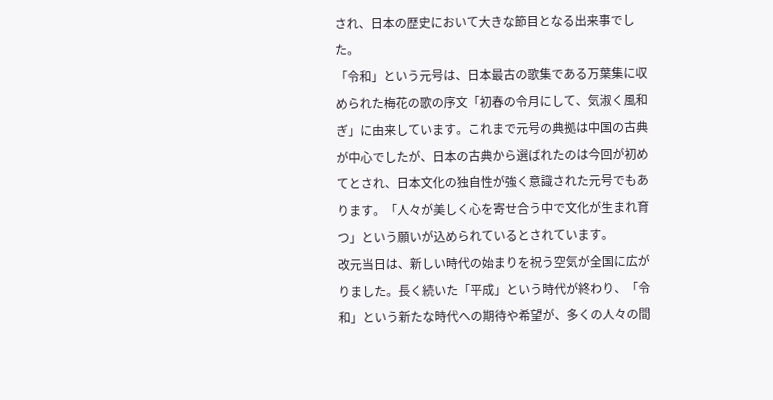され、日本の歴史において大きな節目となる出来事でした。
「令和」という元号は、日本最古の歌集である万葉集に収められた梅花の歌の序文「初春の令月にして、気淑く風和ぎ」に由来しています。これまで元号の典拠は中国の古典が中心でしたが、日本の古典から選ばれたのは今回が初めてとされ、日本文化の独自性が強く意識された元号でもあります。「人々が美しく心を寄せ合う中で文化が生まれ育つ」という願いが込められているとされています。
改元当日は、新しい時代の始まりを祝う空気が全国に広がりました。長く続いた「平成」という時代が終わり、「令和」という新たな時代への期待や希望が、多くの人々の間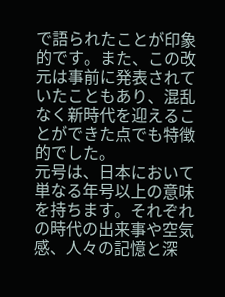で語られたことが印象的です。また、この改元は事前に発表されていたこともあり、混乱なく新時代を迎えることができた点でも特徴的でした。
元号は、日本において単なる年号以上の意味を持ちます。それぞれの時代の出来事や空気感、人々の記憶と深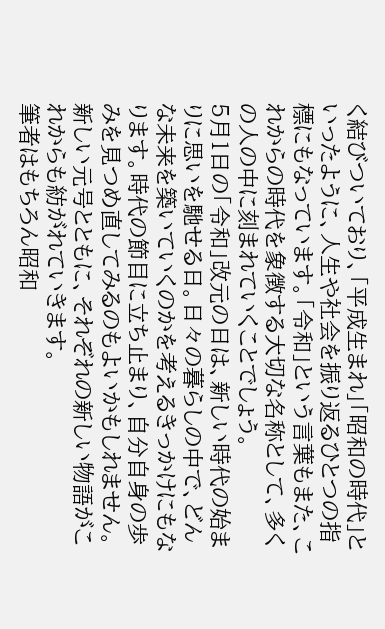く結びついており、「平成生まれ」「昭和の時代」といったように、人生や社会を振り返るひとつの指標にもなっています。「令和」という言葉もまた、これからの時代を象徴する大切な名称として、多くの人の中に刻まれていくことでしょう。
5月1日の「令和」改元の日は、新しい時代の始まりに思いを馳せる日。日々の暮らしの中で、どんな未来を築いていくのかを考えるきっかけにもなります。時代の節目に立ち止まり、自分自身の歩みを見つめ直してみるのもよいかもしれません。新しい元号とともに、それぞれの新しい物語がこれからも紡がれていきます。
筆者はもちろん昭和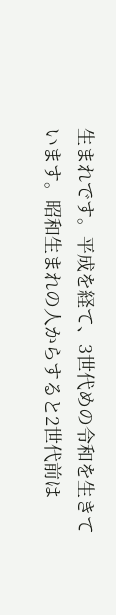生まれです。平成を経て、3世代めの令和を生きています。昭和生まれの人からすると2世代前は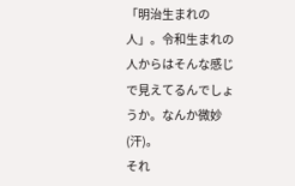「明治生まれの人」。令和生まれの人からはそんな感じで見えてるんでしょうか。なんか微妙(汗)。
それ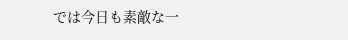では今日も素敵な一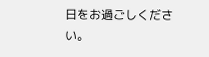日をお過ごしください。